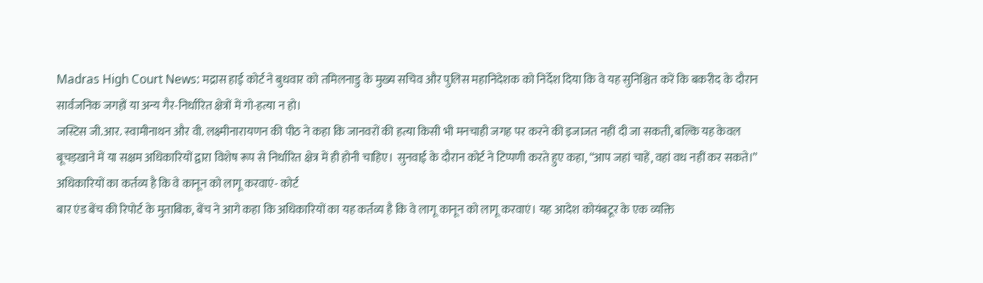Madras High Court News: मद्रास हाई कोर्ट ने बुधवार को तमिलनाडु के मुख्य सचिव और पुलिस महानिदेशक को निर्देश दिया कि वे यह सुनिश्चित करें कि बकरीद के दौरान सार्वजनिक जगहों या अन्य गैर-निर्धारित क्षेत्रों में गो-हत्या न हो।
जस्टिस जी.आर. स्वामीनाथन और वी. लक्ष्मीनारायणन की पीठ ने कहा कि जानवरों की हत्या किसी भी मनचाही जगह पर करने की इजाजत नहीं दी जा सकती, बल्कि यह केवल बूचड़खाने में या सक्षम अधिकारियों द्वारा विशेष रूप से निर्धारित क्षेत्र में ही होनी चाहिए। सुनवाई के दौरान कोर्ट ने टिप्पणी करते हुए कहा, “आप जहां चाहें, वहां वध नहीं कर सकते।”
अधिकारियों का कर्तव्य है कि वे कानून को लागू करवाएं- कोर्ट
बार एंड बेंच की रिपोर्ट के मुताबिक, बेंच ने आगे कहा कि अधिकारियों का यह कर्तव्य है कि वे लागू कानून को लागू करवाएं। यह आदेश कोयंबटूर के एक व्यक्ति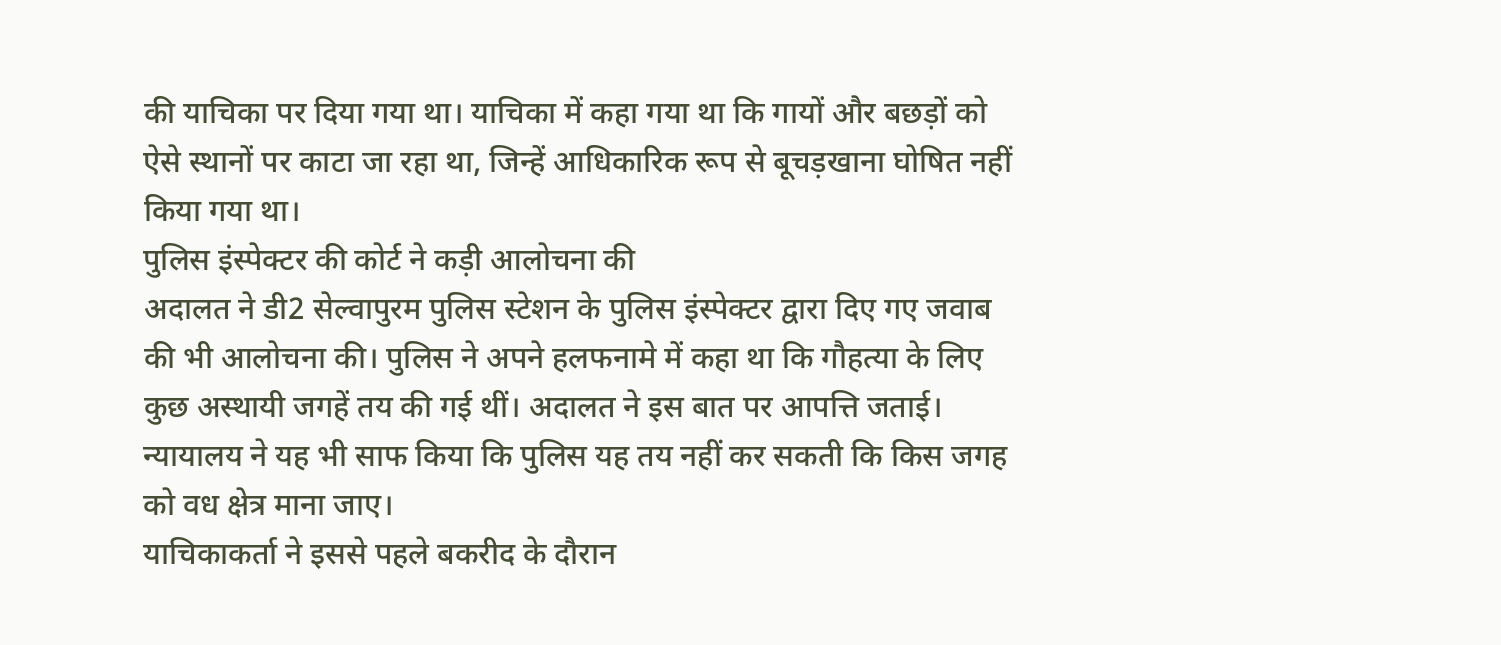की याचिका पर दिया गया था। याचिका में कहा गया था कि गायों और बछड़ों को ऐसे स्थानों पर काटा जा रहा था, जिन्हें आधिकारिक रूप से बूचड़खाना घोषित नहीं किया गया था।
पुलिस इंस्पेक्टर की कोर्ट ने कड़ी आलोचना की
अदालत ने डी2 सेल्वापुरम पुलिस स्टेशन के पुलिस इंस्पेक्टर द्वारा दिए गए जवाब की भी आलोचना की। पुलिस ने अपने हलफनामे में कहा था कि गौहत्या के लिए कुछ अस्थायी जगहें तय की गई थीं। अदालत ने इस बात पर आपत्ति जताई। न्यायालय ने यह भी साफ किया कि पुलिस यह तय नहीं कर सकती कि किस जगह को वध क्षेत्र माना जाए।
याचिकाकर्ता ने इससे पहले बकरीद के दौरान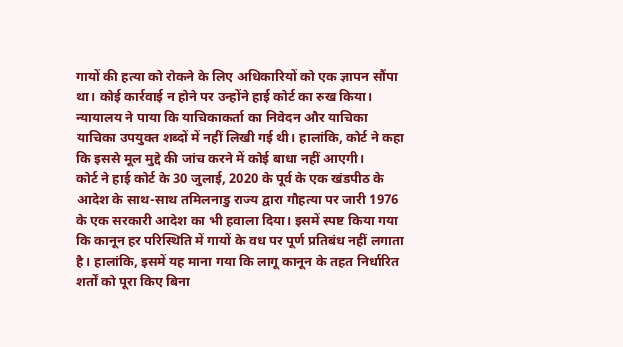गायों की हत्या को रोकने के लिए अधिकारियों को एक ज्ञापन सौंपा था। कोई कार्रवाई न होने पर उन्होंने हाई कोर्ट का रुख किया। न्यायालय ने पाया कि याचिकाकर्ता का निवेदन और याचिका याचिका उपयुक्त शब्दों में नहीं लिखी गई थी। हालांकि, कोर्ट ने कहा कि इससे मूल मुद्दे की जांच करने में कोई बाधा नहीं आएगी।
कोर्ट ने हाई कोर्ट के 30 जुलाई, 2020 के पूर्व के एक खंडपीठ के आदेश के साथ-साथ तमिलनाडु राज्य द्वारा गौहत्या पर जारी 1976 के एक सरकारी आदेश का भी हवाला दिया। इसमें स्पष्ट किया गया कि कानून हर परिस्थिति में गायों के वध पर पूर्ण प्रतिबंध नहीं लगाता है। हालांकि, इसमें यह माना गया कि लागू कानून के तहत निर्धारित शर्तों को पूरा किए बिना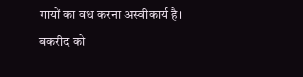गायों का वध करना अस्वीकार्य है।
बकरीद को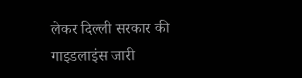लेकर दिल्ली सरकार की गाइडलाइंस जारी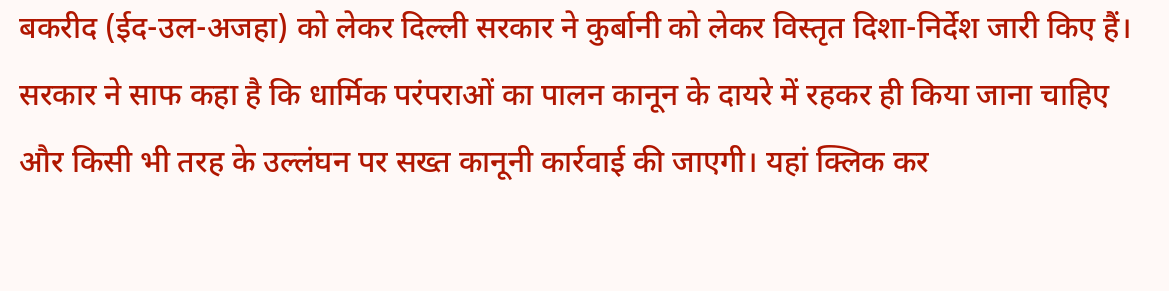बकरीद (ईद-उल-अजहा) को लेकर दिल्ली सरकार ने कुर्बानी को लेकर विस्तृत दिशा-निर्देश जारी किए हैं। सरकार ने साफ कहा है कि धार्मिक परंपराओं का पालन कानून के दायरे में रहकर ही किया जाना चाहिए और किसी भी तरह के उल्लंघन पर सख्त कानूनी कार्रवाई की जाएगी। यहां क्लिक कर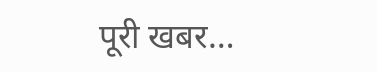पूरी खबर…